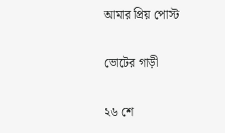আমার প্রিয় পোস্ট

ভোটের গাড়ী

২৬ শে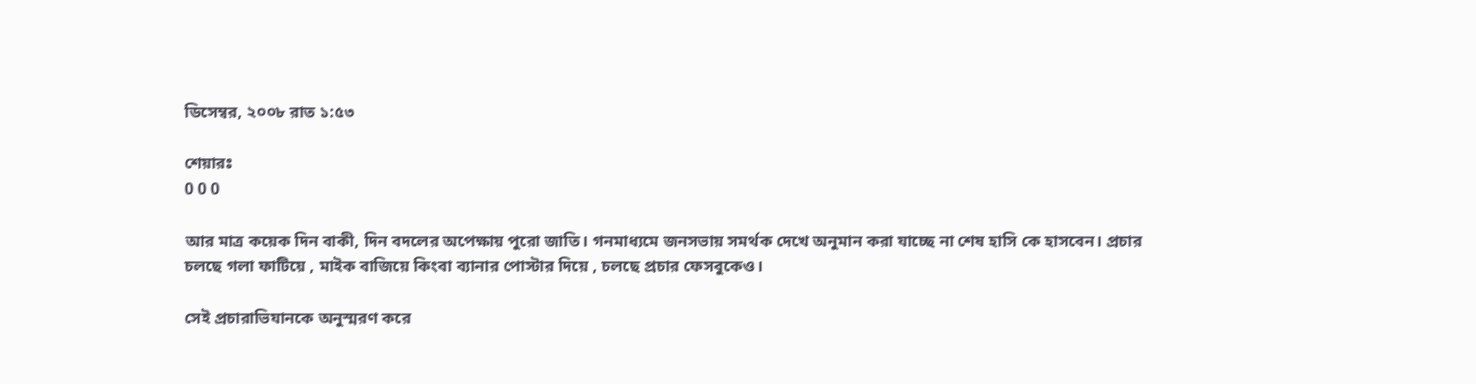ডিসেম্বর, ২০০৮ রাত ১:৫৩

শেয়ারঃ
0 0 0

আর মাত্র কয়েক দিন বাকী, দিন বদলের অপেক্ষায় পুরো জাতি। গনমাধ্যমে জনসভায় সমর্থক দেখে অনুমান করা যাচ্ছে না শেষ হাসি কে হাসবেন। প্রচার চলছে গলা ফাটিয়ে , মাইক বাজিয়ে কিংবা ব্যানার পোস্টার দিয়ে , চলছে প্রচার ফেসবুকেও।

সেই প্রচারাভিযানকে অনুস্মরণ করে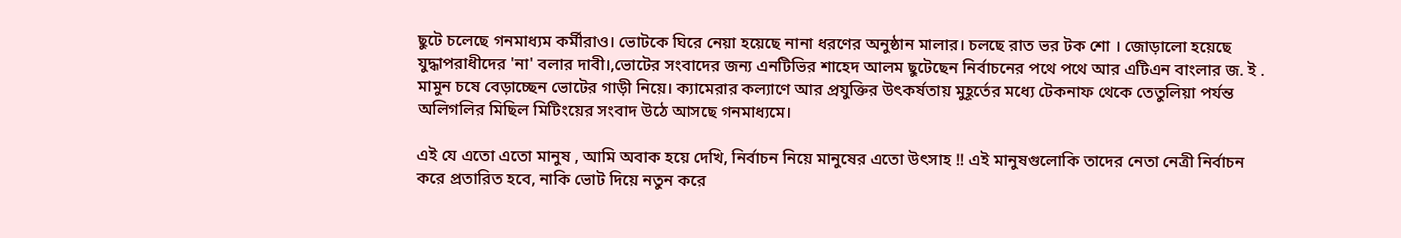ছুটে চলেছে গনমাধ্যম কর্মীরাও। ভোটকে ঘিরে নেয়া হয়েছে নানা ধরণের অনুষ্ঠান মালার। চলছে রাত ভর টক শো । জোড়ালো হয়েছে যুদ্ধাপরাধীদের 'না' বলার দাবী।,ভোটের সংবাদের জন্য এনটিভির শাহেদ আলম ছুটেছেন নির্বাচনের পথে পথে আর এটিএন বাংলার জ. ই . মামুন চষে বেড়াচ্ছেন ভোটের গাড়ী নিয়ে। ক্যামেরার কল্যাণে আর প্রযুক্তির উৎকর্ষতায় মুহূর্তের মধ্যে টেকনাফ থেকে তেতুলিয়া পর্যন্ত অলিগলির মিছিল মিটিংয়ের সংবাদ উঠে আসছে গনমাধ্যমে।

এই যে এতো এতো মানুষ , আমি অবাক হয়ে দেখি, নির্বাচন নিয়ে মানুষের এতো উৎসাহ !! এই মানুষগুলোকি তাদের নেতা নেত্রী নির্বাচন করে প্রতারিত হবে, নাকি ভোট দিয়ে নতুন করে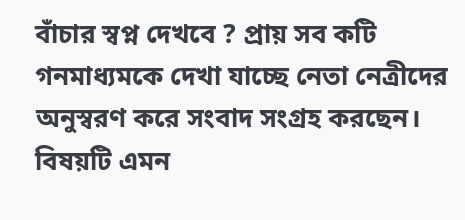বাঁচার স্বপ্ন দেখবে ? প্রায় সব কটি গনমাধ্যমকে দেখা যাচ্ছে নেতা নেত্রীদের অনুস্বরণ করে সংবাদ সংগ্রহ করছেন। বিষয়টি এমন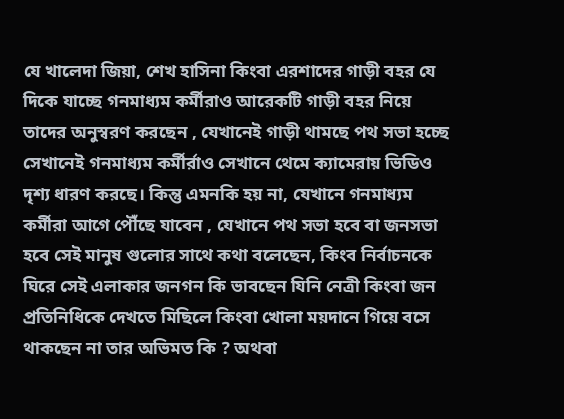যে খালেদা জিয়া, শেখ হাসিনা কিংবা এরশাদের গাড়ী বহর যে দিকে যাচ্ছে গনমাধ্যম কর্মীরাও আরেকটি গাড়ী বহর নিয়ে তাদের অনুস্বরণ করছেন , যেখানেই গাড়ী থামছে পথ সভা হচ্ছে সেখানেই গনমাধ্যম কর্মীর্রাও সেখানে থেমে ক্যামেরায় ভিডিও দৃশ্য ধারণ করছে। কিন্তু এমনকি হয় না, যেখানে গনমাধ্যম কর্মীরা আগে পৌঁছে যাবেন , যেখানে পথ সভা হবে বা জনসভা হবে সেই মানুষ গুলোর সাথে কথা বলেছেন, কিংব নির্বাচনকে ঘিরে সেই এলাকার জনগন কি ভাবছেন যিনি নেত্রী কিংবা জন প্রতিনিধিকে দেখতে মিছিলে কিংবা খোলা ময়দানে গিয়ে বসে থাকছেন না তার অভিমত কি ? অথবা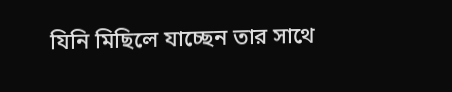যিনি মিছিলে যাচ্ছেন তার সাথে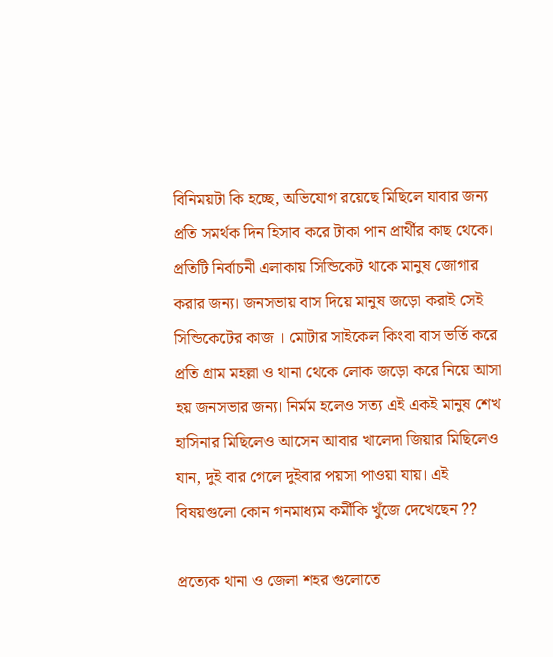বিনিময়টা কি হচ্ছে, অভিযোগ রয়েছে মিছিলে যাবার জন্য প্রতি সমর্থক দিন হিসাব করে টাকা পান প্রার্থীর কাছ থেকে। প্রতিটি নির্বাচনী এলাকায় সিন্ডিকেট থাকে মানুষ জোগার করার জন্য। জনসভায় বাস দিয়ে মানুষ জড়ো করাই সেই সিন্ডিকেটের কাজ । মোটার সাইকেল কিংবা বাস ভর্তি করে প্রতি গ্রাম মহল্লা ও থানা থেকে লোক জড়ো করে নিয়ে আসা হয় জনসভার জন্য। নির্মম হলেও সত্য এই একই মানুষ শেখ হাসিনার মিছিলেও আসেন আবার খালেদা জিয়ার মিছিলেও যান, দুই বার গেলে দুইবার পয়সা পাওয়া যায়। এই বিষয়গুলো কোন গনমাধ্যম কর্মীকি খুঁজে দেখেছেন ??

প্রত্যেক থানা ও জেলা শহর গুলোতে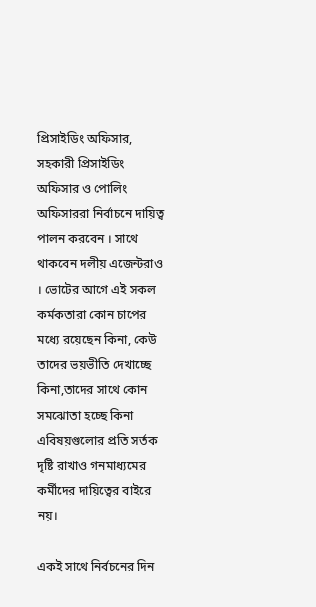প্রিসাইডিং অফিসার, সহকারী প্রিসাইডিং অফিসার ও পোলিং অফিসাররা নির্বাচনে দায়িত্ব পালন করবেন । সাথে থাকবেন দলীয় এজেন্টরাও । ভোটের আগে এই সকল কর্মকতারা কোন চাপের মধ্যে রয়েছেন কিনা, কেউ তাদের ভয়ভীতি দেখাচ্ছে কিনা,তাদের সাথে কোন সমঝোতা হচ্ছে কিনা এবিষয়গুলোর প্রতি সর্তক দৃষ্টি রাখাও গনমাধ্যমের কর্মীদের দায়িত্বের বাইরে নয়।

একই সাথে নির্বচনের দিন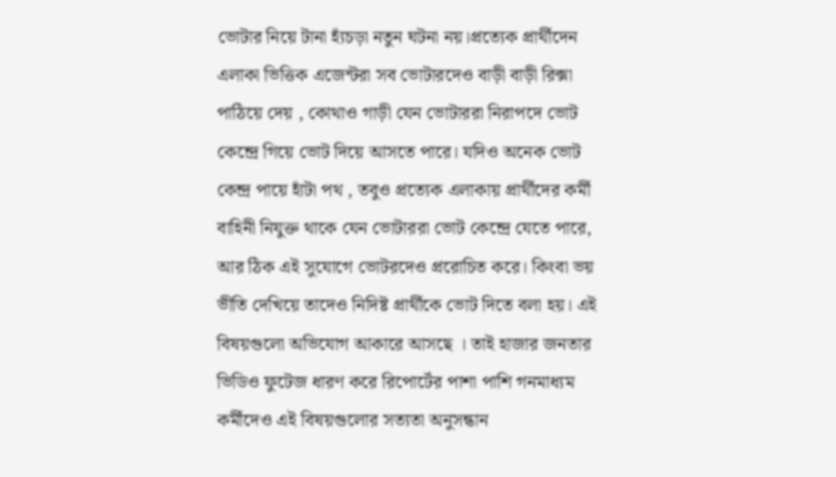ভোটার নিয়ে টানা হ্যঁচড়া নতুন ঘটনা নয়।প্রত্যেক প্রার্থীদেন এলাকা ভিত্তিক এজেন্টরা সব ভোটারদেও বাড়ী বাড়ী রিক্সা পাঠিয়ে দেয় , কোথাও গাড়ী যেন ভোটাররা নিরাপদে ভোট কেন্দ্রে গিয়ে ভোট দিয়ে আসতে পারে। যদিও অনেক ভোট কেন্দ্র পায়ে হাঁটা পথ , তবুও প্রত্যেক এলাকায় প্রার্থীদের কর্মী বাহিনী নিযুক্ত থাকে যেন ভোটাররা ভোট কেন্দ্রে যেতে পারে, আর ঠিক এই সুযোগে ভোটরদেও প্ররোচিত করে। কিংবা ভয় ভীতি দেখিয়ে তাদেও নিদিষ্ট প্রার্থীকে ভোট দিতে বলা হয়। এই বিষয়গুলো অভিযোগ আকারে আসছে । তাই হাজার জনতার ভিডিও ফুটেজ ধারণ করে রিপোর্টের পাশা পাশি গনমাধ্যম কর্মীদেও এই বিষয়গুলোর সত্যতা অনুসন্ধান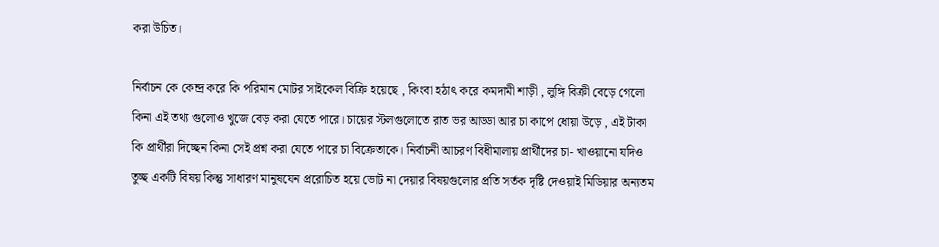করা উচিত।

নির্বাচন কে কেন্দ্র করে কি পরিমান মোটর সাইকেল বিক্রি হয়েছে , কিংবা হঠাৎ করে কমদামী শাড়ী , লুঙ্গি বিক্রী বেড়ে গেলো কিনা এই তথ্য গুলোও খুজে বেড় করা যেতে পারে। চায়ের স্টলগুলোতে রাত ভর আড্ডা আর চা কাপে ধোয়া উড়ে , এই টাকা কি প্রার্থীরা দিচ্ছেন কিনা সেই প্রশ্ন করা যেতে পারে চা বিক্রেতাকে। নির্বাচনী আচরণ বিধীমালায় প্রার্থীদের চা- খাওয়ানো যদিও তুচ্ছ একটি বিষয় কিন্তু সাধারণ মানুষযেন প্ররোচিত হয়ে ভোট না দেয়ার বিষয়গুলোর প্রতি সর্তক দৃষ্টি দেওয়াই মিডিয়ার অন্যতম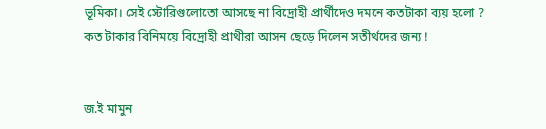ভূমিকা। সেই স্টোরিগুলোতো আসছে না বিদ্রোহী প্রার্থীদেও দমনে কতটাকা ব্যয় হলো ? কত টাকার বিনিময়ে বিদ্রোহী প্রাথীরা আসন ছেড়ে দিলেন সতীর্থদের জন্য !


জ.ই মামুন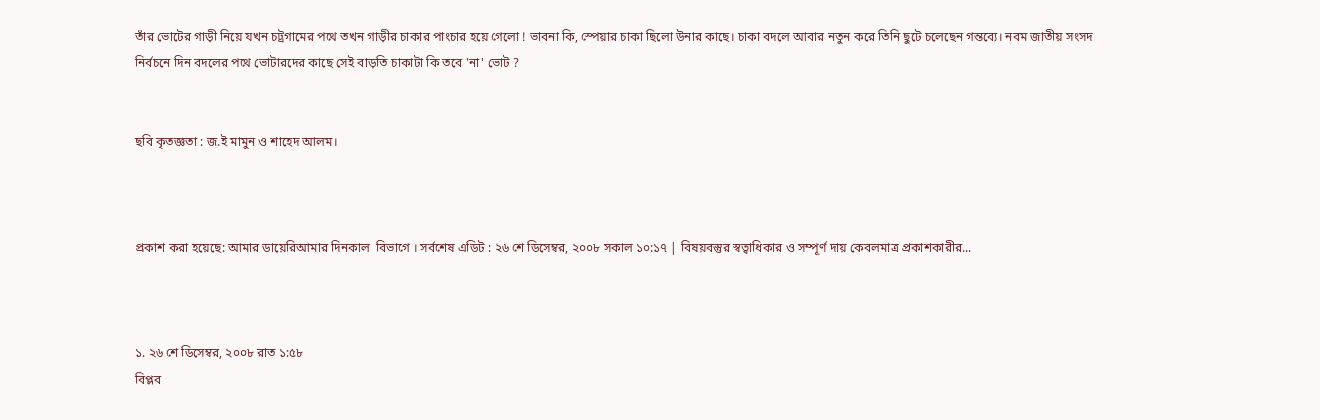তাঁর ভোটের গাড়ী নিয়ে যখন চট্রগামের পথে তখন গাড়ীর চাকার পাংচার হয়ে গেলো ! ভাবনা কি, স্পেয়ার চাকা ছিলো উনার কাছে। চাকা বদলে আবার নতুন করে তিনি ছুটে চলেছেন গন্তব্যে। নবম জাতীয় সংসদ নির্বচনে দিন বদলের পথে ভোটারদের কাছে সেই বাড়তি চাকাটা কি তবে 'না' ভোট ?


ছবি কৃতজ্ঞতা : জ.ই মামুন ও শাহেদ আলম।



প্রকাশ করা হয়েছে: আমার ডায়েরিআমার দিনকাল  বিভাগে । সর্বশেষ এডিট : ২৬ শে ডিসেম্বর, ২০০৮ সকাল ১০:১৭ | বিষয়বস্তুর স্বত্বাধিকার ও সম্পূর্ণ দায় কেবলমাত্র প্রকাশকারীর...



১. ২৬ শে ডিসেম্বর, ২০০৮ রাত ১:৫৮
বিপ্লব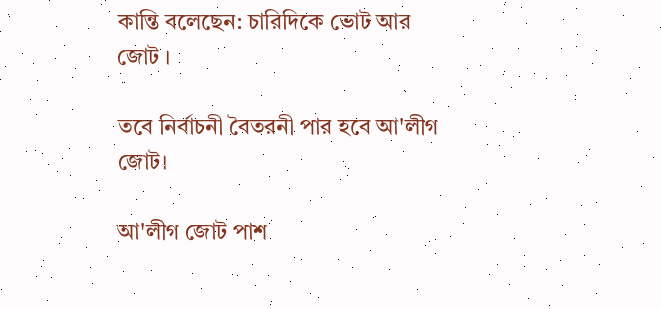কান্তি বলেছেন: চারিদিকে ভোট আর জোট ।

তবে নির্বাচনী বৈতরনী পার হবে আ'লীগ জোট।

আ'লীগ জোট পাশ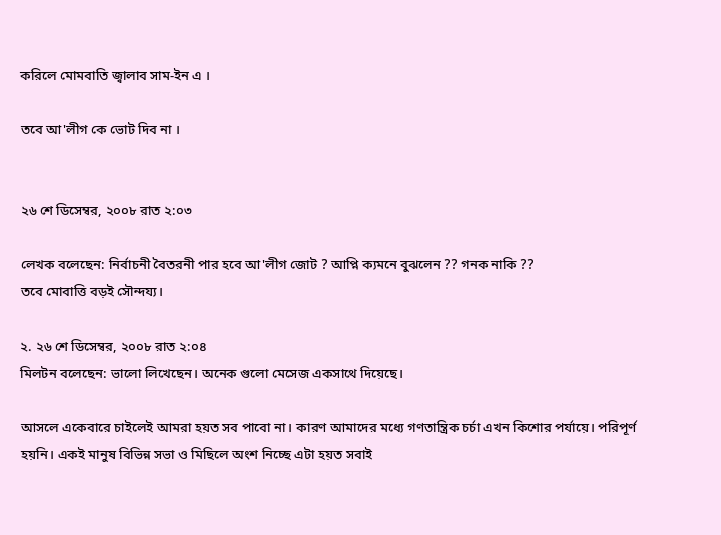করিলে মোমবাতি জ্বালাব সাম-ইন এ ।

তবে আ'লীগ কে ভোট দিব না ।


২৬ শে ডিসেম্বর, ২০০৮ রাত ২:০৩

লেখক বলেছেন: নির্বাচনী বৈতরনী পার হবে আ'লীগ জোট ? আপ্নি ক্যমনে বুঝলেন ?? গনক নাকি ??
তবে মোবাত্তি বড়ই সৌন্দয্য।

২. ২৬ শে ডিসেম্বর, ২০০৮ রাত ২:০৪
মিলটন বলেছেন: ভালো লিখেছেন। অনেক গুলো মেসেজ একসাথে দিয়েছে।

আসলে একেবারে চাইলেই আমরা হয়ত সব পাবো না। কারণ আমাদের মধ্যে গণতান্ত্রিক চর্চা এখন কিশোর পর্যায়ে। পরিপূর্ণ হয়নি। একই মানুষ বিভিন্ন সভা ও মিছিলে অংশ নিচ্ছে এটা হয়ত সবাই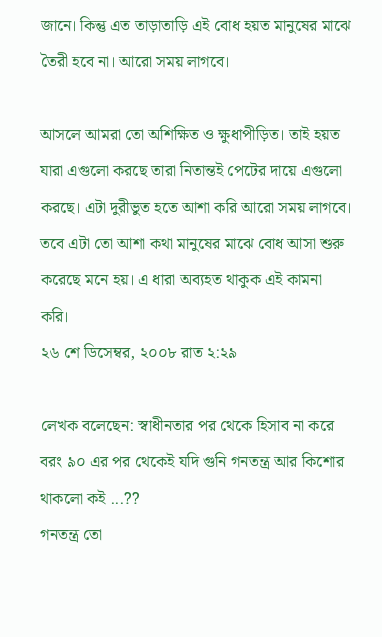জানে। কিন্তু এত তাড়াতাড়ি এই বোধ হয়ত মানুষের মাঝে তৈরী হবে না। আরো সময় লাগবে।

আসলে আমরা তো অশিক্ষিত ও ক্ষুধাপীড়িত। তাই হয়ত যারা এগুলো করছে তারা নিতান্তই পেটের দায়ে এগুলো করছে। এটা দুরীভুত হতে আশা করি আরো সময় লাগবে। তবে এটা তো আশা কথা মানুষের মাঝে বোধ আসা শুরু করেছে মনে হয়। এ ধারা অব্যহত থাকুক এই কামনা করি।
২৬ শে ডিসেম্বর, ২০০৮ রাত ২:২৯

লেখক বলেছেন: স্বাধীনতার পর থেকে হিসাব না করে বরং ৯০ এর পর থেকেই যদি গুনি গনতন্ত্র আর কিশোর থাকলো কই ...??
গনতন্ত্র তো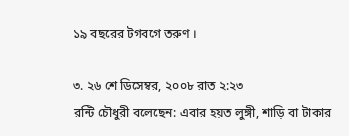১৯ বছরের টগবগে তরুণ ।

৩. ২৬ শে ডিসেম্বর, ২০০৮ রাত ২:২৩
রন্টি চৌধুরী বলেছেন: এবার হয়ত লুঙ্গী, শাড়ি বা টাকার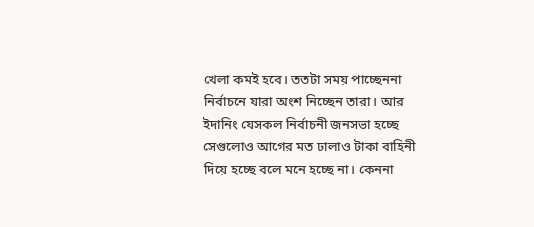খেলা কমই হবে। ততটা সময় পাচ্ছেননা নির্বাচনে যারা অংশ নিচ্ছেন তারা। আর ইদানিং যেসকল নির্বাচনী জনসভা হচ্ছে সেগুলোও আগের মত ঢালাও টাকা বাহিনী দিয়ে হচ্ছে বলে মনে হচ্ছে না। কেননা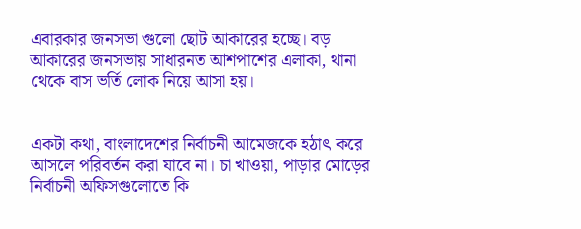এবারকার জনসভা গুলো ছোট আকারের হচ্ছে। বড় আকারের জনসভায় সাধারনত আশপাশের এলাকা, থানা থেকে বাস ভর্তি লোক নিয়ে আসা হয়।


একটা কথা, বাংলাদেশের নির্বাচনী আমেজকে হঠাৎ করে আসলে পরিবর্তন করা যাবে না। চা খাওয়া, পাড়ার মোড়ের নির্বাচনী অফিসগুলোতে কি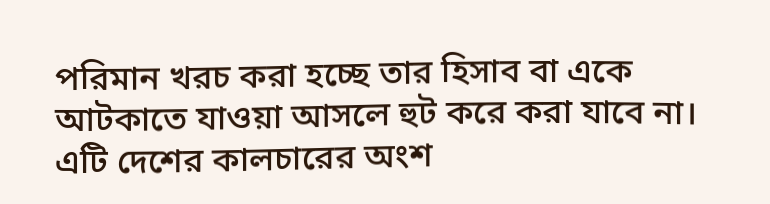পরিমান খরচ করা হচ্ছে তার হিসাব বা একে আটকাতে যাওয়া আসলে হুট করে করা যাবে না। এটি দেশের কালচারের অংশ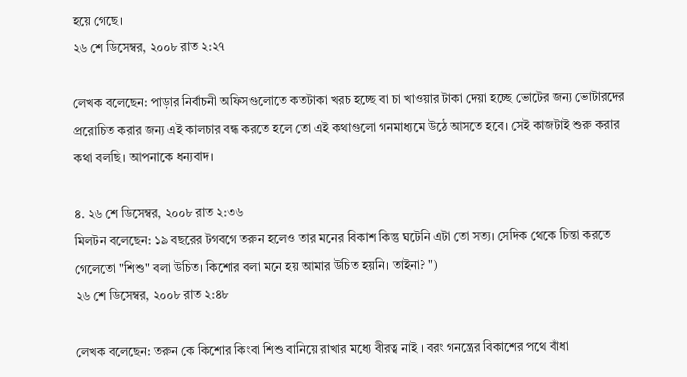হয়ে গেছে।
২৬ শে ডিসেম্বর, ২০০৮ রাত ২:২৭

লেখক বলেছেন: পাড়ার নির্বাচনী অফিসগুলোতে কতটাকা খরচ হচ্ছে বা চা খাওয়ার টাকা দেয়া হচ্ছে ভোটের জন্য ভোটারদের প্ররোচিত করার জন্য এই কালচার বন্ধ করতে হলে তো এই কথাগুলো গনমাধ্যমে উঠে আসতে হবে। সেই কাজটাই শুরু করার কথা বলছি। আপনাকে ধন্যবাদ।

৪. ২৬ শে ডিসেম্বর, ২০০৮ রাত ২:৩৬
মিলটন বলেছেন: ১৯ বছরের টগবগে তরুন হলেও তার মনের বিকাশ কিন্তু ঘটেনি এটা তো সত্য। সেদিক থেকে চিন্তা করতে গেলেতো "শিশু" বলা উচিত। কিশোর বলা মনে হয় আমার উচিত হয়নি। তাইনা? ")
২৬ শে ডিসেম্বর, ২০০৮ রাত ২:৪৮

লেখক বলেছেন: তরুন কে কিশোর কিংবা শিশু বানিয়ে রাখার মধ্যে বীরত্ব নাই । বরং গনন্ত্রের বিকাশের পথে বাঁধা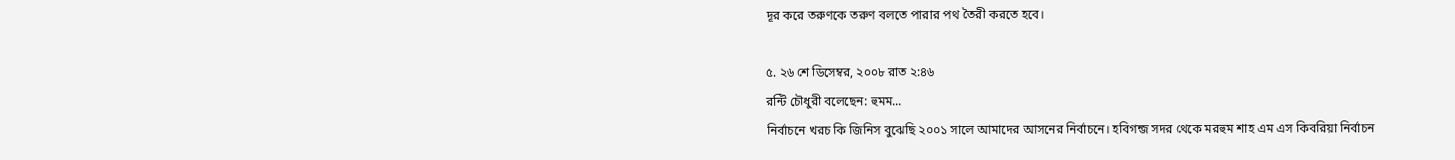দূর করে তরুণকে তরুণ বলতে পারার পথ তৈরী করতে হবে।

৫. ২৬ শে ডিসেম্বর, ২০০৮ রাত ২:৪৬
রন্টি চৌধুরী বলেছেন: হুমম...
নির্বাচনে খরচ কি জিনিস বুঝেছি ২০০১ সালে আমাদের আসনের নির্বাচনে। হবিগন্জ সদর থেকে মরহুম শাহ এম এস কিবরিয়া নির্বাচন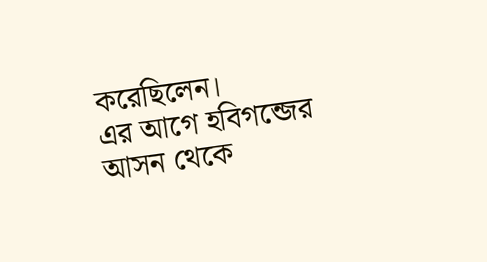করেছিলেন।
এর আগে হবিগন্জের আসন থেকে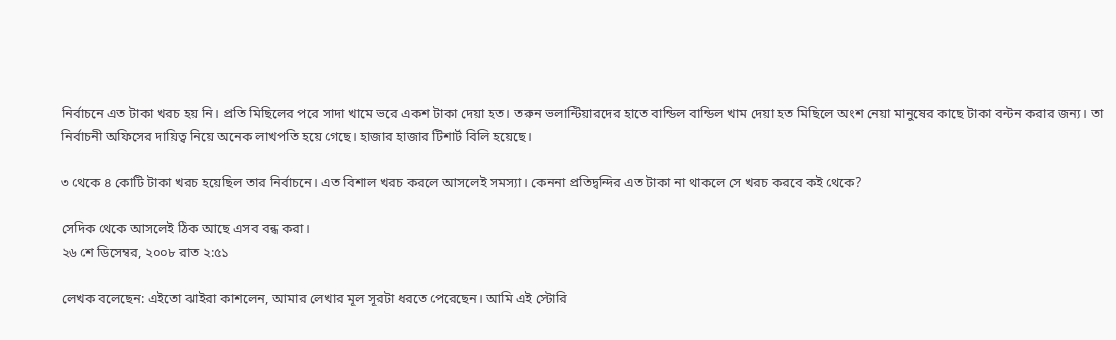নির্বাচনে এত টাকা খরচ হয় নি। প্রতি মিছিলের পরে সাদা খামে ভরে একশ টাকা দেয়া হত। তরুন ভলান্টিয়ারদের হাতে বান্ডিল বান্ডিল খাম দেয়া হত মিছিলে অংশ নেয়া মানুষের কাছে টাকা বন্টন করার জন্য। তা নির্বাচনী অফিসের দায়িত্ব নিয়ে অনেক লাখপতি হয়ে গেছে। হাজার হাজার টিশার্ট বিলি হয়েছে।

৩ থেকে ৪ কোটি টাকা খরচ হয়েছিল তার নির্বাচনে। এত বিশাল খরচ করলে আসলেই সমস্যা। কেননা প্রতিদ্বন্দির এত টাকা না থাকলে সে খরচ করবে কই থেকে?

সেদিক থেকে আসলেই ঠিক আছে এসব বন্ধ করা।
২৬ শে ডিসেম্বর, ২০০৮ রাত ২:৫১

লেখক বলেছেন: এইতো ঝাইরা কাশলেন, আমার লেখার মূল সূরটা ধরতে পেরেছেন। আমি এই স্টোরি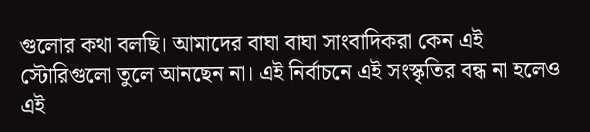গুলোর কথা বলছি। আমাদের বাঘা বাঘা সাংবাদিকরা কেন এই স্টোরিগুলো তুলে আনছেন না। এই নির্বাচনে এই সংস্কৃতির বন্ধ না হলেও এই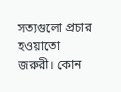সত্যগুলো প্রচার হওয়াতো জরুরী। কোন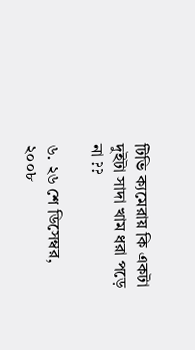টিভি ক্যমেরায় কি একটা দুইটা সাদা খাম ধরা পড়ে না ??

৬. ২৬ শে ডিসেম্বর, ২০০৮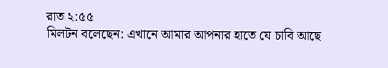রাত ২:৫৫
মিলটন বলেছেন: এখানে আমার আপনার হাতে যে চাবি আছে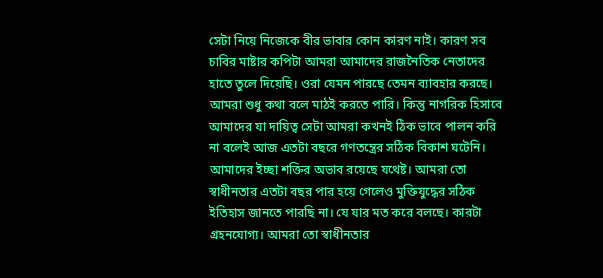সেটা নিয়ে নিজেকে বীর ভাবার কোন কারণ নাই। কারণ সব চাবির মাষ্টার কপিটা আমরা আমাদের রাজনৈতিক নেতাদের হাতে তুলে দিয়েছি। ওরা যেমন পারছে তেমন ব্যাবহার করছে। আমরা শুধু কথা বলে মাঠই করতে পারি। কিন্তু নাগরিক হিসাবে আমাদের যা দায়িত্ব সেটা আমরা কখনই ঠিক ভাবে পালন করি না বলেই আজ এতটা বছরে গণতন্ত্রের সঠিক বিকাশ ঘটেনি। আমাদের ইচ্ছা শক্তির অভাব রয়েছে যথেষ্ট। আমরা তো স্বাধীনতার এতটা বছর পার হয়ে গেলেও মুক্তিযুদ্ধের সঠিক ইতিহাস জানতে পারছি না। যে যার মত করে বলছে। কারটা গ্রহনযোগ্য। আমরা তো স্বাধীনতার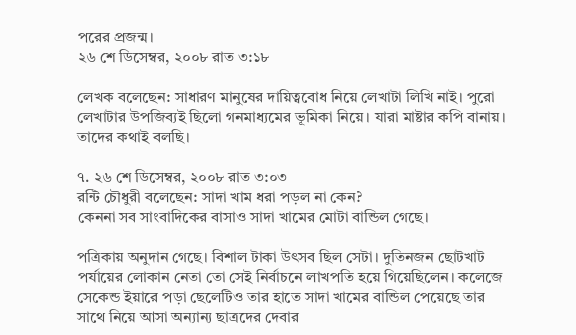পরের প্রজন্ম।
২৬ শে ডিসেম্বর, ২০০৮ রাত ৩:১৮

লেখক বলেছেন: সাধারণ মানুষের দায়িত্ববোধ নিয়ে লেখাটা লিখি নাই। পুরো লেখাটার উপজিব্যই ছিলো গনমাধ্যমের ভূমিকা নিয়ে। যারা মাষ্টার কপি বানায়। তাদের কথাই বলছি।

৭. ২৬ শে ডিসেম্বর, ২০০৮ রাত ৩:০৩
রন্টি চৌধুরী বলেছেন: সাদা খাম ধরা পড়ল না কেন?
কেননা সব সাংবাদিকের বাসাও সাদা খামের মোটা বান্ডিল গেছে।

পত্রিকায় অনুদান গেছে। বিশাল টাকা উৎসব ছিল সেটা। দুতিনজন ছোটখাট পর্যায়ের লোকান নেতা তো সেই নির্বাচনে লাখপতি হয়ে গিয়েছিলেন। কলেজে সেকেন্ড ইয়ারে পড়া ছেলেটিও তার হাতে সাদা খামের বান্ডিল পেয়েছে তার সাথে নিয়ে আসা অন্যান্য ছাত্রদের দেবার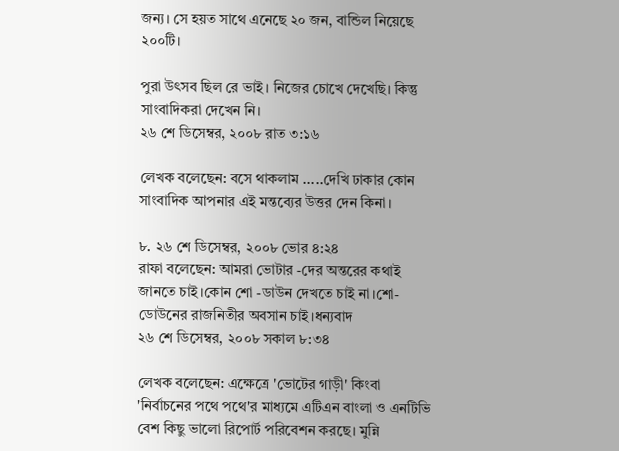জন্য। সে হয়ত সাথে এনেছে ২০ জন, বান্ডিল নিয়েছে ২০০টি।

পুরা উৎসব ছিল রে ভাই। নিজের চোখে দেখেছি। কিন্তু সাংবাদিকরা দেখেন নি।
২৬ শে ডিসেম্বর, ২০০৮ রাত ৩:১৬

লেখক বলেছেন: বসে থাকলাম .....দেখি ঢাকার কোন সাংবাদিক আপনার এই মন্তব্যের উত্তর দেন কিনা।

৮. ২৬ শে ডিসেম্বর, ২০০৮ ভোর ৪:২৪
রাফা বলেছেন: আমরা ভোটার -দের অন্তরের কথাই জানতে চাই।কোন শো -ডাউন দেখতে চাই না।শো-ডোউনের রাজনিতীর অবসান চাই।ধন্যবাদ
২৬ শে ডিসেম্বর, ২০০৮ সকাল ৮:৩৪

লেখক বলেছেন: এক্ষেত্রে 'ভোটের গাড়ী' কিংবা 'নির্বাচনের পথে পথে'র মাধ্যমে এটিএন বাংলা ও এনটিভি বেশ কিছু ভালো রিপোর্ট পরিবেশন করছে। মুন্নি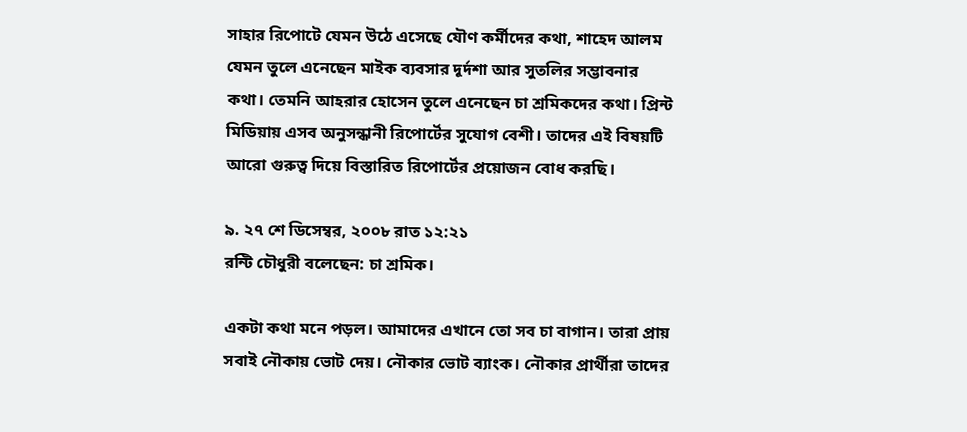সাহার রিপোটে যেমন উঠে এসেছে যৌণ কর্মীদের কথা, শাহেদ আলম যেমন তুলে এনেছেন মাইক ব্যবসার দূর্দশা আর সুতলির সম্ভাবনার কথা। তেমনি আহরার হোসেন তুলে এনেছেন চা শ্রমিকদের কথা। প্রিন্ট মিডিয়ায় এসব অনুসন্ধানী রিপোর্টের সুযোগ বেশী। তাদের এই বিষয়টি আরো গুরুত্ব দিয়ে বিস্তারিত রিপোর্টের প্রয়োজন বোধ করছি।

৯. ২৭ শে ডিসেম্বর, ২০০৮ রাত ১২:২১
রন্টি চৌধুরী বলেছেন: চা শ্রমিক।

একটা কথা মনে পড়ল। আমাদের এখানে তো সব চা বাগান। তারা প্রায় সবাই নৌকায় ভোট দেয়। নৌকার ভোট ব্যাংক। নৌকার প্রার্থীরা তাদের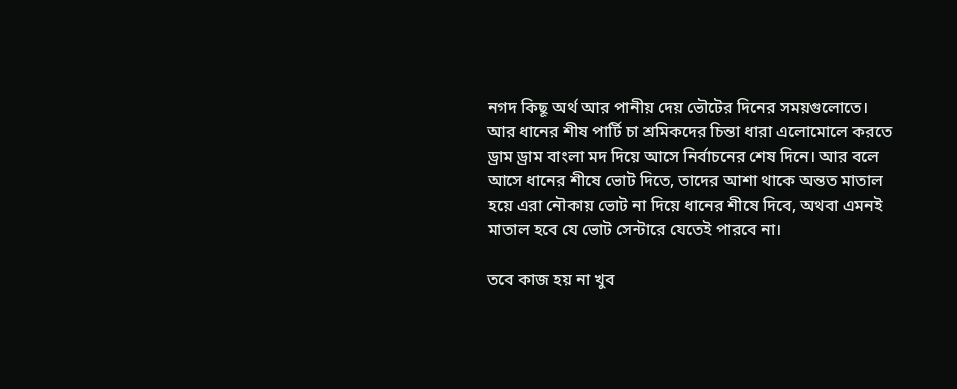নগদ কিছূ অর্থ আর পানীয় দেয় ভৌটের দিনের সময়গুলোতে। আর ধানের শীষ পার্টি চা শ্রমিকদের চিন্তা ধারা এলোমোলে করতে ড্রাম ড্রাম বাংলা মদ দিয়ে আসে নির্বাচনের শেষ দিনে। আর বলে আসে ধানের শীষে ভোট দিতে, তাদের আশা থাকে অন্তত মাতাল হয়ে এরা নৌকায় ভোট না দিয়ে ধানের শীষে দিবে, অথবা এমনই মাতাল হবে যে ভোট সেন্টারে যেতেই পারবে না।

তবে কাজ হয় না খুব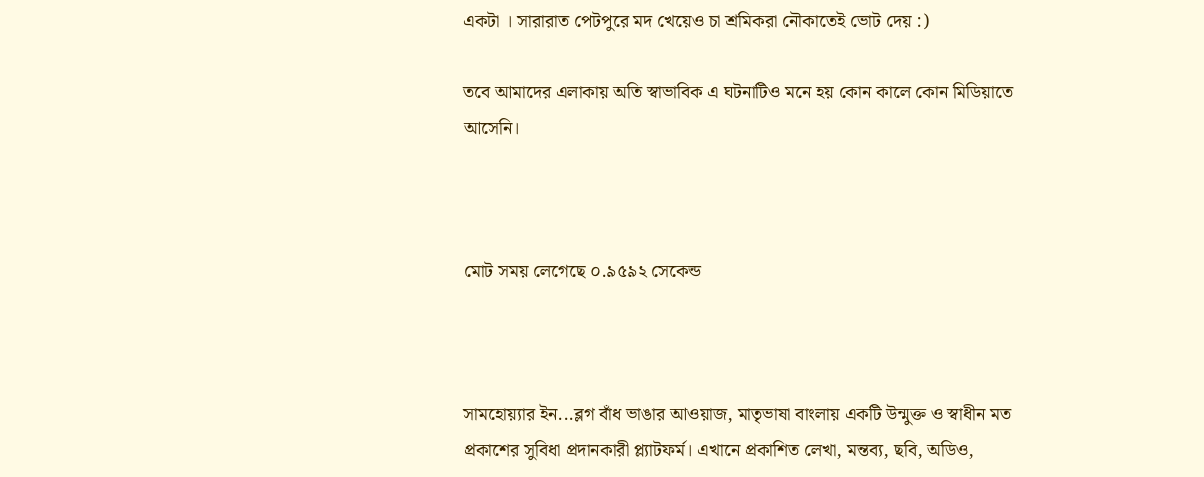একটা । সারারাত পেটপুরে মদ খেয়েও চা শ্রমিকরা নৌকাতেই ভোট দেয় :)

তবে আমাদের এলাকায় অতি স্বাভাবিক এ ঘটনাটিও মনে হয় কোন কালে কোন মিডিয়াতে আসেনি।



মোট সময় লেগেছে ০.৯৫৯২ সেকেন্ড



সামহোয়‍্যার ইন...ব্লগ বাঁধ ভাঙার আওয়াজ, মাতৃভাষা বাংলায় একটি উন্মুক্ত ও স্বাধীন মত প্রকাশের সুবিধা প্রদানকারী প্ল্যাটফর্ম। এখানে প্রকাশিত লেখা, মন্তব‍্য, ছবি, অডিও,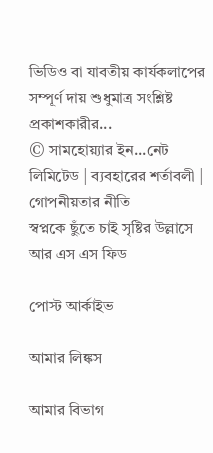ভিডিও বা যাবতীয় কার্যকলাপের সম্পূর্ণ দায় শুধুমাত্র সংশ্লিষ্ট প্রকাশকারীর...
© সামহোয়্যার ইন...নেট লিমিটেড | ব্যবহারের শর্তাবলী | গোপনীয়তার নীতি
স্বপ্নকে ছুঁতে চাই সৃষ্টির উল্লাসে
আর এস এস ফিড

পোস্ট আর্কাইভ

আমার লিঙ্কস

আমার বিভাগ